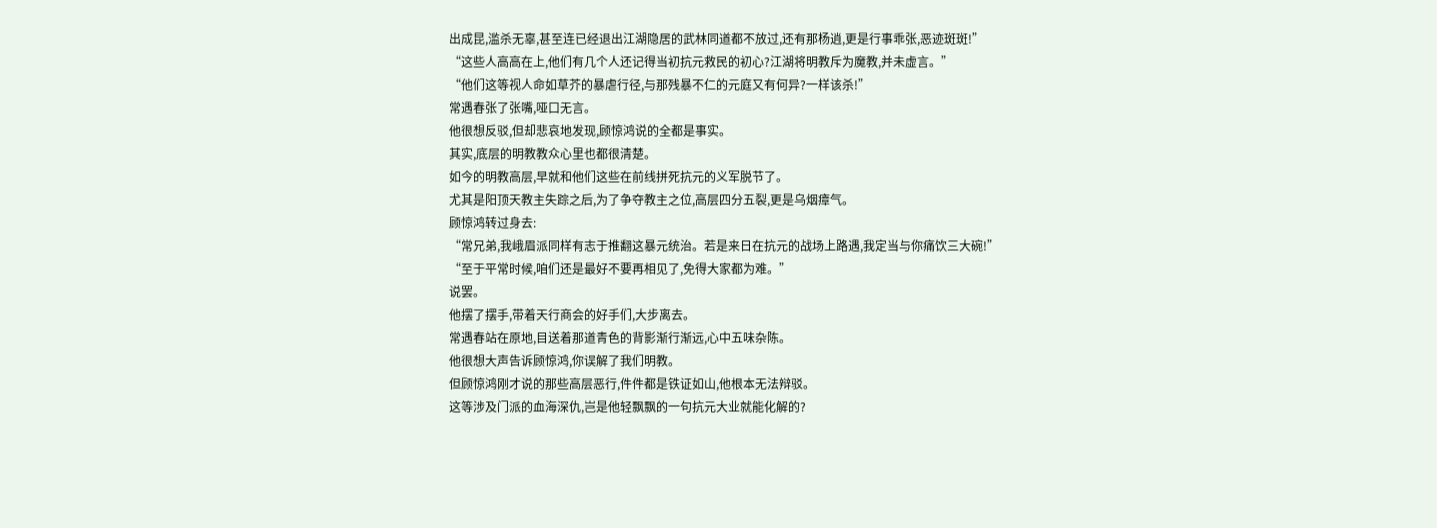出成昆,滥杀无辜,甚至连已经退出江湖隐居的武林同道都不放过,还有那杨逍,更是行事乖张,恶迹斑斑!”
“这些人高高在上,他们有几个人还记得当初抗元救民的初心?江湖将明教斥为魔教,并未虚言。”
“他们这等视人命如草芥的暴虐行径,与那残暴不仁的元庭又有何异?一样该杀!”
常遇春张了张嘴,哑口无言。
他很想反驳,但却悲哀地发现,顾惊鸿说的全都是事实。
其实,底层的明教教众心里也都很清楚。
如今的明教高层,早就和他们这些在前线拼死抗元的义军脱节了。
尤其是阳顶天教主失踪之后,为了争夺教主之位,高层四分五裂,更是乌烟瘴气。
顾惊鸿转过身去:
“常兄弟,我峨眉派同样有志于推翻这暴元统治。若是来日在抗元的战场上路遇,我定当与你痛饮三大碗!”
“至于平常时候,咱们还是最好不要再相见了,免得大家都为难。”
说罢。
他摆了摆手,带着天行商会的好手们,大步离去。
常遇春站在原地,目送着那道青色的背影渐行渐远,心中五味杂陈。
他很想大声告诉顾惊鸿,你误解了我们明教。
但顾惊鸿刚才说的那些高层恶行,件件都是铁证如山,他根本无法辩驳。
这等涉及门派的血海深仇,岂是他轻飘飘的一句抗元大业就能化解的?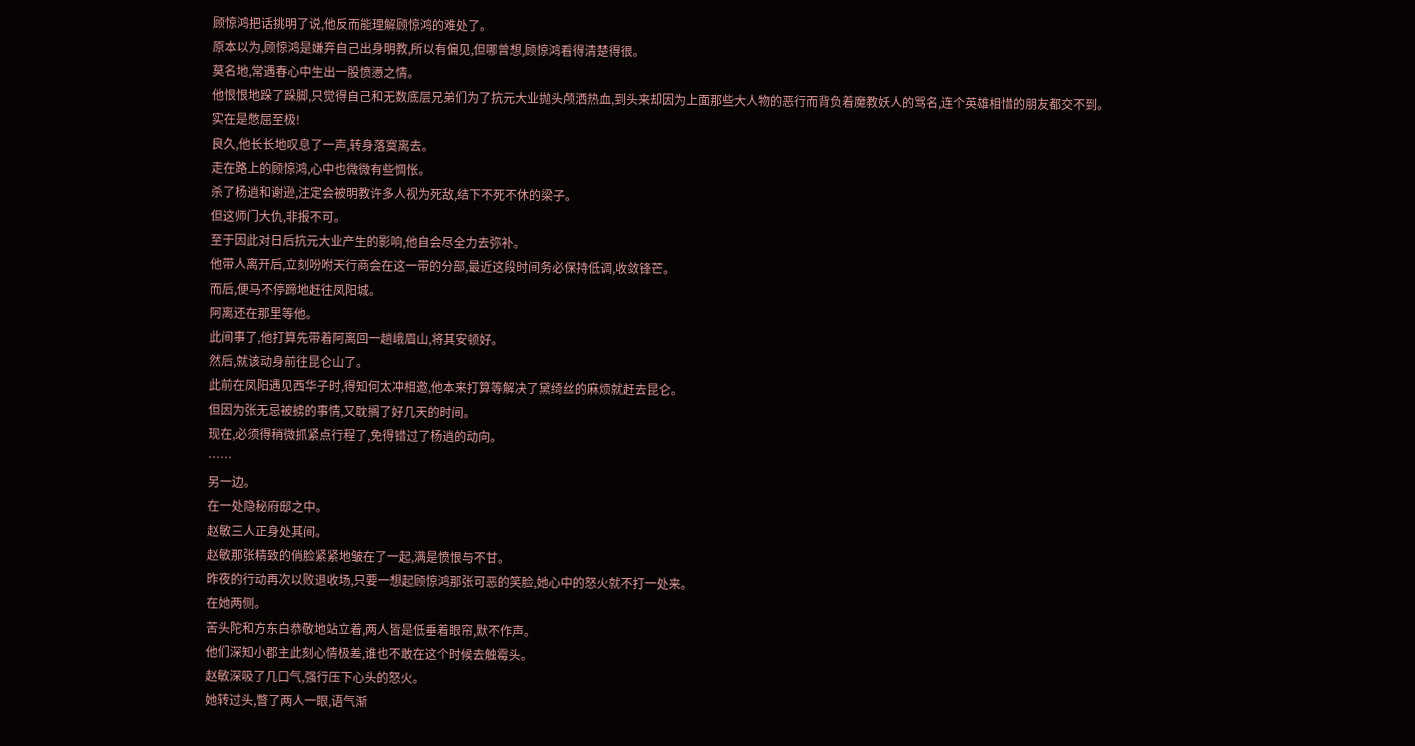顾惊鸿把话挑明了说,他反而能理解顾惊鸿的难处了。
原本以为,顾惊鸿是嫌弃自己出身明教,所以有偏见,但哪曾想,顾惊鸿看得清楚得很。
莫名地,常遇春心中生出一股愤懑之情。
他恨恨地跺了跺脚,只觉得自己和无数底层兄弟们为了抗元大业抛头颅洒热血,到头来却因为上面那些大人物的恶行而背负着魔教妖人的骂名,连个英雄相惜的朋友都交不到。
实在是憋屈至极!
良久,他长长地叹息了一声,转身落寞离去。
走在路上的顾惊鸿,心中也微微有些惆怅。
杀了杨逍和谢逊,注定会被明教许多人视为死敌,结下不死不休的梁子。
但这师门大仇,非报不可。
至于因此对日后抗元大业产生的影响,他自会尽全力去弥补。
他带人离开后,立刻吩咐天行商会在这一带的分部,最近这段时间务必保持低调,收敛锋芒。
而后,便马不停蹄地赶往凤阳城。
阿离还在那里等他。
此间事了,他打算先带着阿离回一趟峨眉山,将其安顿好。
然后,就该动身前往昆仑山了。
此前在凤阳遇见西华子时,得知何太冲相邀,他本来打算等解决了黛绮丝的麻烦就赶去昆仑。
但因为张无忌被掳的事情,又耽搁了好几天的时间。
现在,必须得稍微抓紧点行程了,免得错过了杨逍的动向。
……
另一边。
在一处隐秘府邸之中。
赵敏三人正身处其间。
赵敏那张精致的俏脸紧紧地皱在了一起,满是愤恨与不甘。
昨夜的行动再次以败退收场,只要一想起顾惊鸿那张可恶的笑脸,她心中的怒火就不打一处来。
在她两侧。
苦头陀和方东白恭敬地站立着,两人皆是低垂着眼帘,默不作声。
他们深知小郡主此刻心情极差,谁也不敢在这个时候去触霉头。
赵敏深吸了几口气,强行压下心头的怒火。
她转过头,瞥了两人一眼,语气渐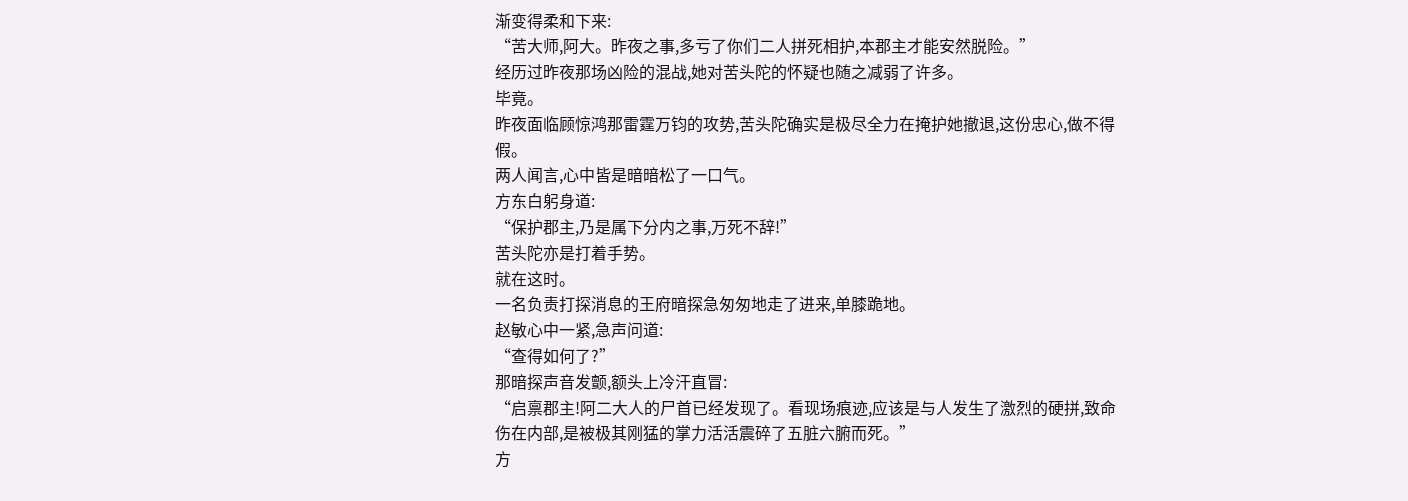渐变得柔和下来:
“苦大师,阿大。昨夜之事,多亏了你们二人拼死相护,本郡主才能安然脱险。”
经历过昨夜那场凶险的混战,她对苦头陀的怀疑也随之减弱了许多。
毕竟。
昨夜面临顾惊鸿那雷霆万钧的攻势,苦头陀确实是极尽全力在掩护她撤退,这份忠心,做不得假。
两人闻言,心中皆是暗暗松了一口气。
方东白躬身道:
“保护郡主,乃是属下分内之事,万死不辞!”
苦头陀亦是打着手势。
就在这时。
一名负责打探消息的王府暗探急匆匆地走了进来,单膝跪地。
赵敏心中一紧,急声问道:
“查得如何了?”
那暗探声音发颤,额头上冷汗直冒:
“启禀郡主!阿二大人的尸首已经发现了。看现场痕迹,应该是与人发生了激烈的硬拼,致命伤在内部,是被极其刚猛的掌力活活震碎了五脏六腑而死。”
方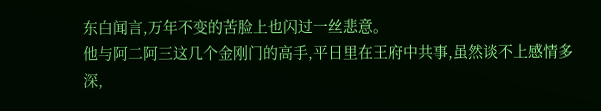东白闻言,万年不变的苦脸上也闪过一丝悲意。
他与阿二阿三这几个金刚门的高手,平日里在王府中共事,虽然谈不上感情多深,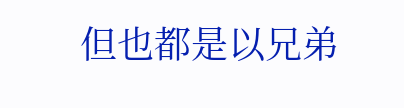但也都是以兄弟